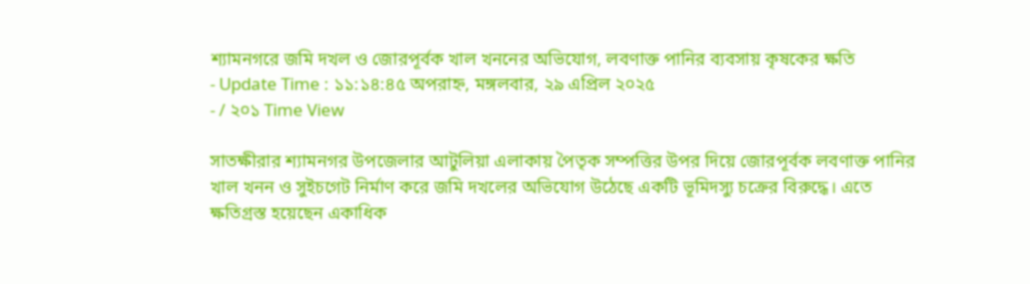শ্যামনগরে জমি দখল ও জোরপূর্বক খাল খননের অভিযোগ, লবণাক্ত পানির ব্যবসায় কৃষকের ক্ষতি
- Update Time : ১১:১৪:৪৫ অপরাহ্ন, মঙ্গলবার, ২৯ এপ্রিল ২০২৫
- / ২০১ Time View

সাতক্ষীরার শ্যামনগর উপজেলার আটুলিয়া এলাকায় পৈতৃক সম্পত্তির উপর দিয়ে জোরপূর্বক লবণাক্ত পানির খাল খনন ও সুইচগেট নির্মাণ করে জমি দখলের অভিযোগ উঠেছে একটি ভূমিদস্যু চক্রের বিরুদ্ধে। এতে ক্ষতিগ্রস্ত হয়েছেন একাধিক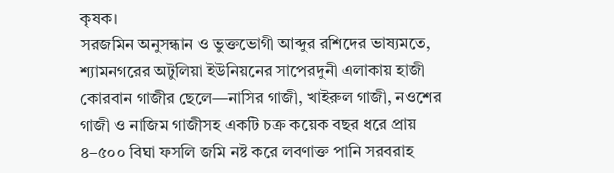কৃষক।
সরজমিন অনুসন্ধান ও ভুক্তভোগী আব্দুর রশিদের ভাষ্যমতে, শ্যামনগরের অটুলিয়া ইউনিয়নের সাপেরদুনী এলাকায় হাজী কোরবান গাজীর ছেলে—নাসির গাজী, খাইরুল গাজী, নওশের গাজী ও নাজিম গাজীসহ একটি চক্র কয়েক বছর ধরে প্রায় ৪–৫০০ বিঘা ফসলি জমি নষ্ট করে লবণাক্ত পানি সরবরাহ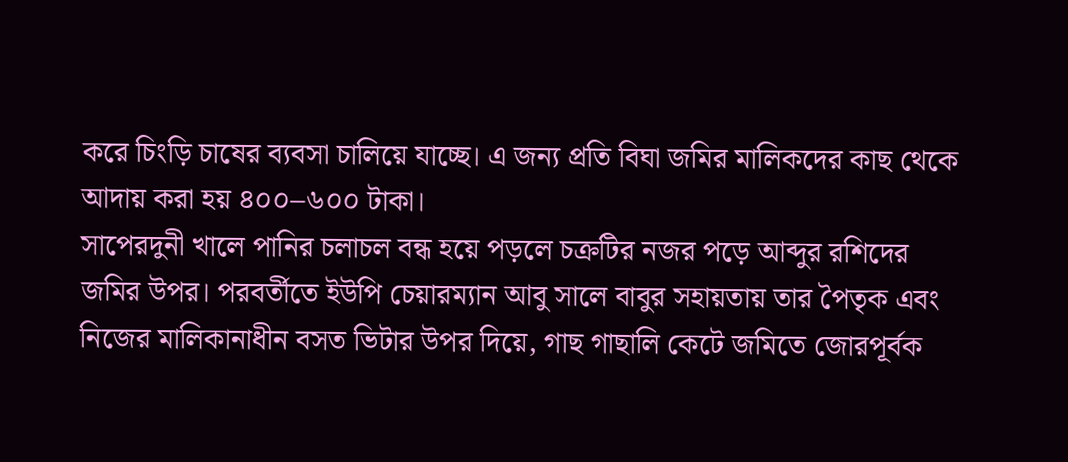করে চিংড়ি চাষের ব্যবসা চালিয়ে যাচ্ছে। এ জন্য প্রতি বিঘা জমির মালিকদের কাছ থেকে আদায় করা হয় ৪০০–৬০০ টাকা।
সাপেরদুনী খালে পানির চলাচল বন্ধ হয়ে পড়লে চক্রটির নজর পড়ে আব্দুর রশিদের জমির উপর। পরবর্তীতে ইউপি চেয়ারম্যান আবু সালে বাবুর সহায়তায় তার পৈতৃক এবং নিজের মালিকানাধীন বসত ভিটার উপর দিয়ে, গাছ গাছালি কেটে জমিতে জোরপূর্বক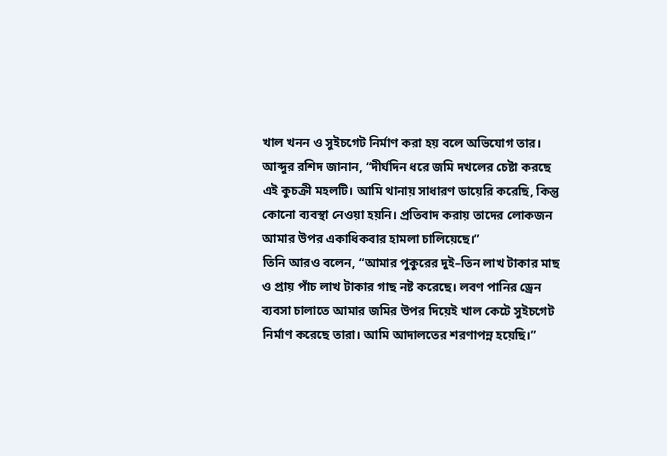খাল খনন ও সুইচগেট নির্মাণ করা হয় বলে অভিযোগ তার।
আব্দুর রশিদ জানান, “দীর্ঘদিন ধরে জমি দখলের চেষ্টা করছে এই কুচক্রী মহলটি। আমি থানায় সাধারণ ডায়েরি করেছি, কিন্তু কোনো ব্যবস্থা নেওয়া হয়নি। প্রতিবাদ করায় তাদের লোকজন আমার উপর একাধিকবার হামলা চালিয়েছে।”
তিনি আরও বলেন, “আমার পুকুরের দুই–তিন লাখ টাকার মাছ ও প্রায় পাঁচ লাখ টাকার গাছ নষ্ট করেছে। লবণ পানির ড্রেন ব্যবসা চালাতে আমার জমির উপর দিয়েই খাল কেটে সুইচগেট নির্মাণ করেছে তারা। আমি আদালতের শরণাপন্ন হয়েছি।”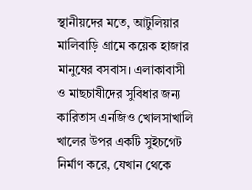স্থানীয়দের মতে, আটুলিয়ার মালিবাড়ি গ্রামে কয়েক হাজার মানুষের বসবাস। এলাকাবাসী ও মাছচাষীদের সুবিধার জন্য কারিতাস এনজিও খোলসাখালি খালের উপর একটি সুইচগেট নির্মাণ করে, যেখান থেকে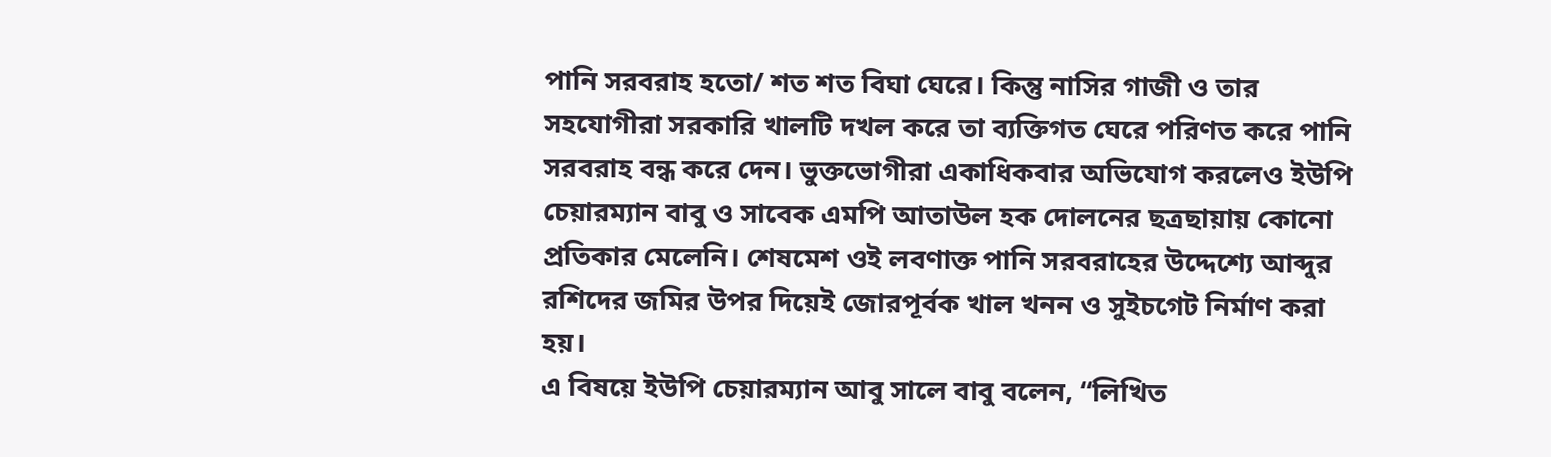পানি সরবরাহ হতো/ শত শত বিঘা ঘেরে। কিন্তু নাসির গাজী ও তার সহযোগীরা সরকারি খালটি দখল করে তা ব্যক্তিগত ঘেরে পরিণত করে পানি সরবরাহ বন্ধ করে দেন। ভুক্তভোগীরা একাধিকবার অভিযোগ করলেও ইউপি চেয়ারম্যান বাবু ও সাবেক এমপি আতাউল হক দোলনের ছত্রছায়ায় কোনো প্রতিকার মেলেনি। শেষমেশ ওই লবণাক্ত পানি সরবরাহের উদ্দেশ্যে আব্দুর রশিদের জমির উপর দিয়েই জোরপূর্বক খাল খনন ও সুইচগেট নির্মাণ করা হয়।
এ বিষয়ে ইউপি চেয়ারম্যান আবু সালে বাবু বলেন, “লিখিত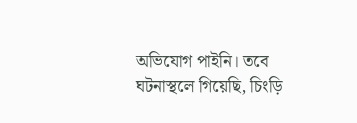অভিযোগ পাইনি। তবে ঘটনাস্থলে গিয়েছি, চিংড়ি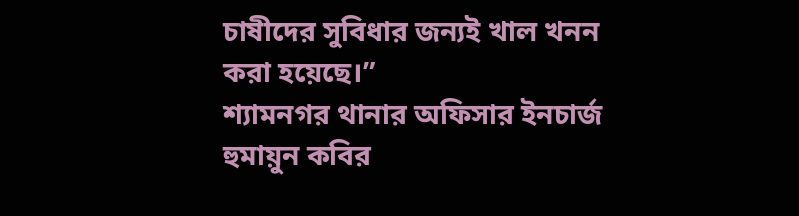চাষীদের সুবিধার জন্যই খাল খনন করা হয়েছে।”
শ্যামনগর থানার অফিসার ইনচার্জ হুমায়ুন কবির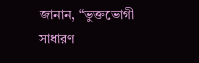জানান, “ভুক্তভোগী সাধারণ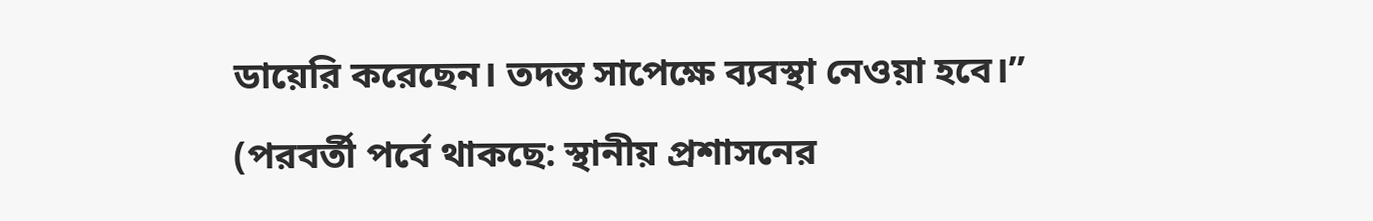ডায়েরি করেছেন। তদন্ত সাপেক্ষে ব্যবস্থা নেওয়া হবে।”
(পরবর্তী পর্বে থাকছে: স্থানীয় প্রশাসনের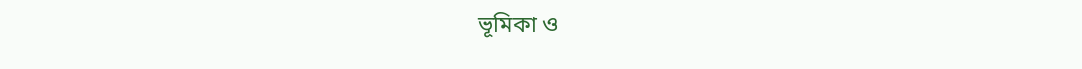ভূমিকা ও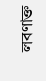লবণাক্ত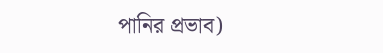পানির প্রভাব)